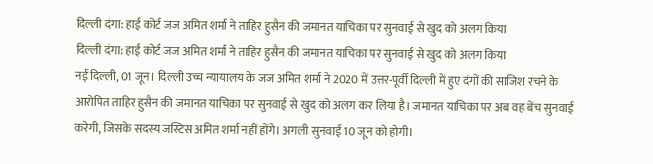दिल्ली दंगा: हाई कोर्ट जज अमित शर्मा ने ताहिर हुसैन की जमानत याचिका पर सुनवाई से खुद को अलग किया
दिल्ली दंगा: हाई कोर्ट जज अमित शर्मा ने ताहिर हुसैन की जमानत याचिका पर सुनवाई से खुद को अलग किया
नई दिल्ली, 01 जून। दिल्ली उच्च न्यायालय के जज अमित शर्मा ने 2020 में उत्तर-पूर्वी दिल्ली में हुए दंगों की साजिश रचने के आरोपित ताहिर हुसैन की जमानत याचिका पर सुनवाई से खुद को अलग कर लिया है। जमानत याचिका पर अब वह बेंच सुनवाई करेगी, जिसके सदस्य जस्टिस अमित शर्मा नहीं होंगे। अगली सुनवाई 10 जून को होगी।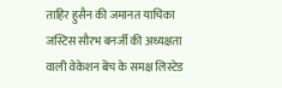ताहिर हुसैन की जमानत याचिका जस्टिस सौरभ बनर्जी की अध्यक्षता वाली वेकेशन बेंच के समक्ष लिस्टेड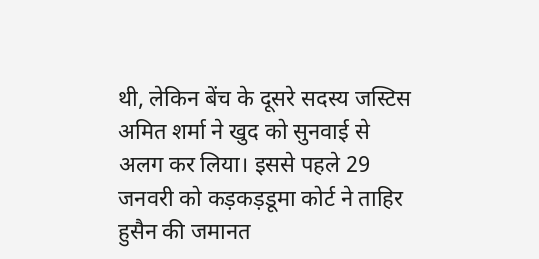थी, लेकिन बेंच के दूसरे सदस्य जस्टिस अमित शर्मा ने खुद को सुनवाई से अलग कर लिया। इससे पहले 29 जनवरी को कड़कड़डूमा कोर्ट ने ताहिर हुसैन की जमानत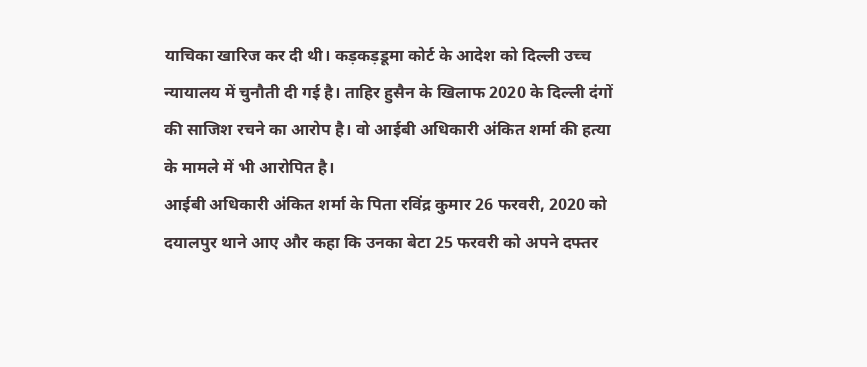याचिका खारिज कर दी थी। कड़कड़डूमा कोर्ट के आदेश को दिल्ली उच्च न्यायालय में चुनौती दी गई है। ताहिर हुसैन के खिलाफ 2020 के दिल्ली दंगों की साजिश रचने का आरोप है। वो आईबी अधिकारी अंकित शर्मा की हत्या के मामले में भी आरोपित है।
आईबी अधिकारी अंकित शर्मा के पिता रविंद्र कुमार 26 फरवरी, 2020 को दयालपुर थाने आए और कहा कि उनका बेटा 25 फरवरी को अपने दफ्तर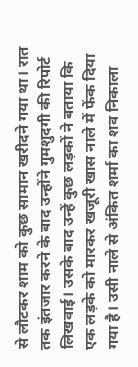से लौटकर शाम को कुछ सामान खरीदने गया था। रात तक इंतजार करने के बाद उन्होंने गुमशुदगी की रिपोर्ट लिखवाई। उसके बाद उन्हें कुछ लड़कों ने बताया कि एक लड़के को मारकर खजूरी खास नाले में फेंक दिया गया है। उसी नाले से अंकित शर्मा का शव निकाला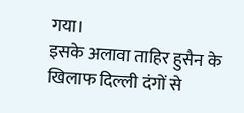गया।
इसके अलावा ताहिर हुसैन के खिलाफ दिल्ली दंगों से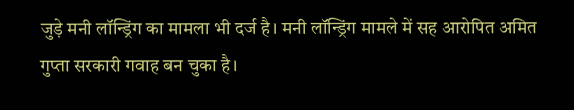जुड़े मनी लॉन्ड्रिंग का मामला भी दर्ज है। मनी लॉन्ड्रिंग मामले में सह आरोपित अमित गुप्ता सरकारी गवाह बन चुका है।